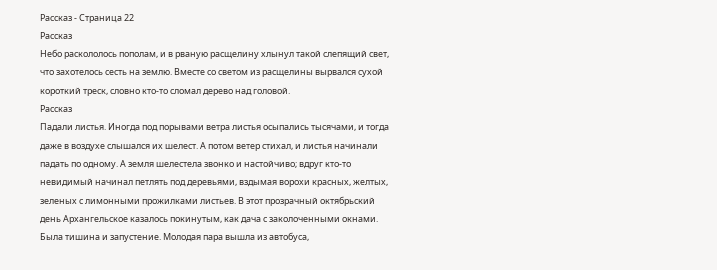Рассказ - Страница 22
Рассказ
Небо раскололось пополам, и в рваную расщелину хлынул такой слепящий свет, что захотелось сесть на землю. Вместе со светом из расщелины вырвался сухой короткий треск, словно кто-то сломал дерево над головой.
Рассказ
Падали листья. Иногда под порывами ветра листья осыпались тысячами, и тогда даже в воздухе слышался их шелест. А потом ветер стихал, и листья начинали падать по одному. А земля шелестела звонко и настойчиво; вдруг кто-то невидимый начинал петлять под деревьями, вздымая ворохи красных, желтых, зеленых с лимонными прожилками листьев. В этот прозрачный октябрьский день Архангельское казалось покинутым, как дача с заколоченными окнами. Была тишина и запустение. Молодая пара вышла из автобуса,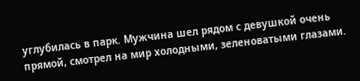углубилась в парк. Мужчина шел рядом с девушкой очень прямой, смотрел на мир холодными, зеленоватыми глазами.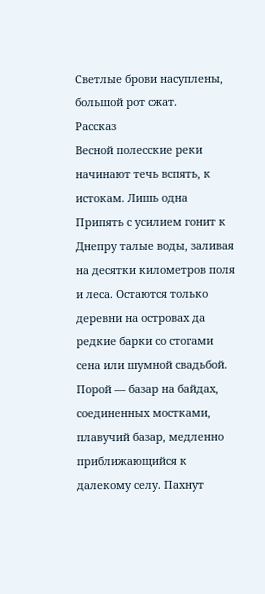Светлые брови насуплены, большой рот сжат.
Рассказ
Весной полесские реки начинают течь вспять, к истокам. Лишь одна Припять с усилием гонит к Днепру талые воды, заливая на десятки километров поля и леса. Остаются только деревни на островах да редкие барки со стогами сена или шумной свадьбой. Порой — базар на байдах, соединенных мостками, плавучий базар, медленно приближающийся к далекому селу. Пахнут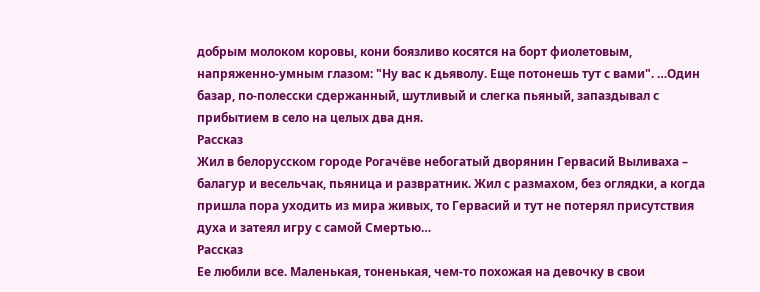добрым молоком коровы, кони боязливо косятся на борт фиолетовым, напряженно-умным глазом: "Ну вас к дьяволу. Еще потонешь тут с вами". …Один базар, по-полесски сдержанный, шутливый и слегка пьяный, запаздывал с прибытием в село на целых два дня.
Рассказ
Жил в белорусском городе Рогачёве небогатый дворянин Гервасий Выливаха – балагур и весельчак, пьяница и развратник. Жил с размахом, без оглядки, а когда пришла пора уходить из мира живых, то Гервасий и тут не потерял присутствия духа и затеял игру с самой Смертью…
Рассказ
Ее любили все. Маленькая, тоненькая, чем-то похожая на девочку в свои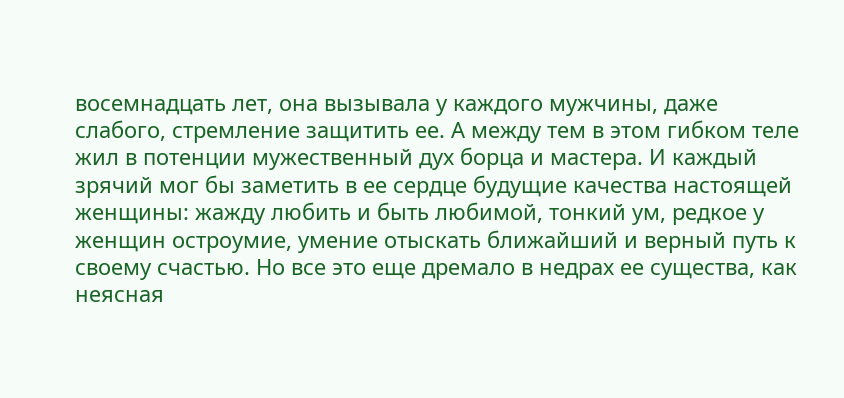восемнадцать лет, она вызывала у каждого мужчины, даже слабого, стремление защитить ее. А между тем в этом гибком теле жил в потенции мужественный дух борца и мастера. И каждый зрячий мог бы заметить в ее сердце будущие качества настоящей женщины: жажду любить и быть любимой, тонкий ум, редкое у женщин остроумие, умение отыскать ближайший и верный путь к своему счастью. Но все это еще дремало в недрах ее существа, как неясная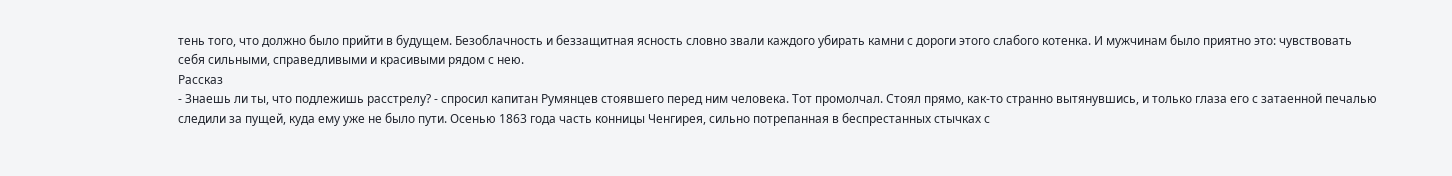тень того, что должно было прийти в будущем. Безоблачность и беззащитная ясность словно звали каждого убирать камни с дороги этого слабого котенка. И мужчинам было приятно это: чувствовать себя сильными, справедливыми и красивыми рядом с нею.
Рассказ
- Знаешь ли ты, что подлежишь расстрелу? - спросил капитан Румянцев стоявшего перед ним человека. Тот промолчал. Стоял прямо, как-то странно вытянувшись, и только глаза его с затаенной печалью следили за пущей, куда ему уже не было пути. Осенью 1863 года часть конницы Ченгирея, сильно потрепанная в беспрестанных стычках с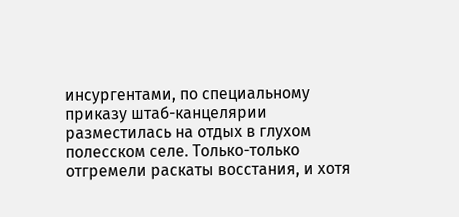инсургентами, по специальному приказу штаб-канцелярии разместилась на отдых в глухом полесском селе. Только-только отгремели раскаты восстания, и хотя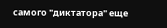самого "диктатора" еще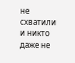не схватили и никто даже не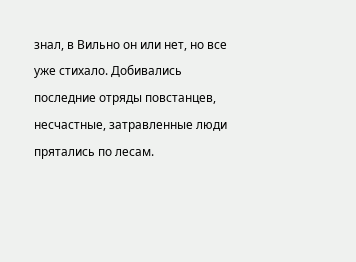знал, в Вильно он или нет, но все уже стихало. Добивались последние отряды повстанцев, несчастные, затравленные люди прятались по лесам.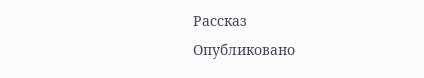Рассказ
Опубликовано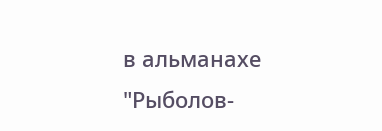в альманахе "Рыболов-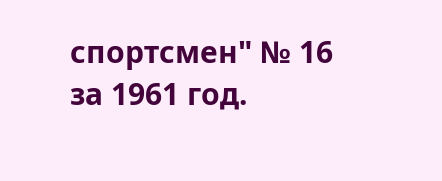спортсмен" № 16 за 1961 год.